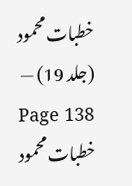خطبات محمود (جلد 19) — Page 138
خطبات محمود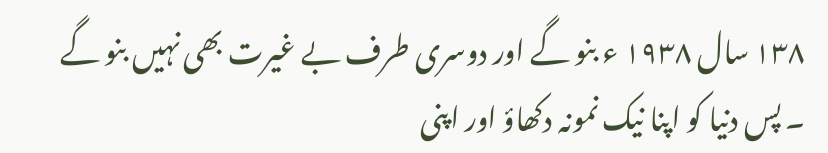۱۳۸ سال ۱۹۳۸ ء بنو گے اور دوسری طرف بے غیرت بھی نہیں بنو گے ۔ پس دنیا کو اپنا نیک نمونہ دکھاؤ اور اپنی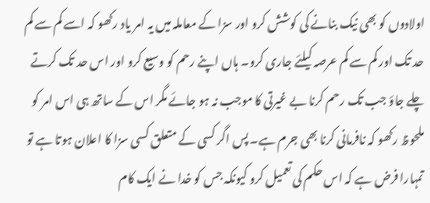اولادوں کو بھی نیک بنانے کی کوشش کرو اور سزا کے معاملہ میں یہ امر یاد رکھو کہ اسے کم سے کم حد تک اور کم سے کم عرصہ کیلئے جاری کرو۔ ہاں اپنے رحم کو وسیع کرو اور اس حد تک کرتے چلے جاؤ جب تک رحم کرنا بے غیرتی کا موجب نہ ہو جائے مگر اس کے ساتھ ہی اس امر کو ملحوظ رکھو کہ نافرمانی کرنا بھی جرم ہے۔ پس اگر کسی کے متعلق کسی سزا کا اعلان ہوتا ہے تو تمہارا فرض ہے کہ اس حکم کی تعمیل کرو کیونکہ جس کو خدا نے ایک کام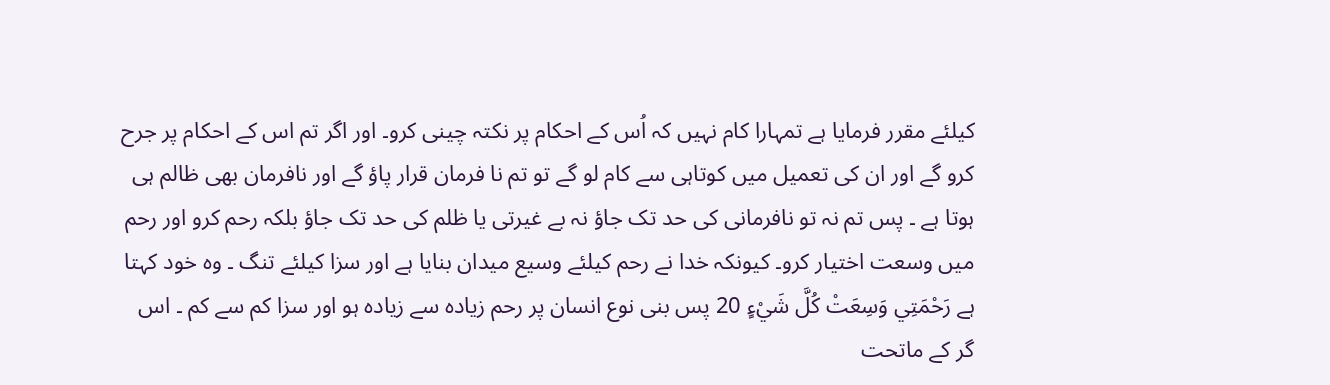کیلئے مقرر فرمایا ہے تمہارا کام نہیں کہ اُس کے احکام پر نکتہ چینی کرو۔ اور اگر تم اس کے احکام پر جرح کرو گے اور ان کی تعمیل میں کوتاہی سے کام لو گے تو تم نا فرمان قرار پاؤ گے اور نافرمان بھی ظالم ہی ہوتا ہے ۔ پس تم نہ تو نافرمانی کی حد تک جاؤ نہ بے غیرتی یا ظلم کی حد تک جاؤ بلکہ رحم کرو اور رحم میں وسعت اختیار کرو۔ کیونکہ خدا نے رحم کیلئے وسیع میدان بنایا ہے اور سزا کیلئے تنگ ۔ وہ خود کہتا ہے رَحْمَتِي وَسِعَتْ كُلَّ شَيْءٍ 20 پس بنی نوع انسان پر رحم زیادہ سے زیادہ ہو اور سزا کم سے کم ۔ اس گر کے ماتحت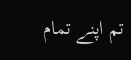تم اپنے تمام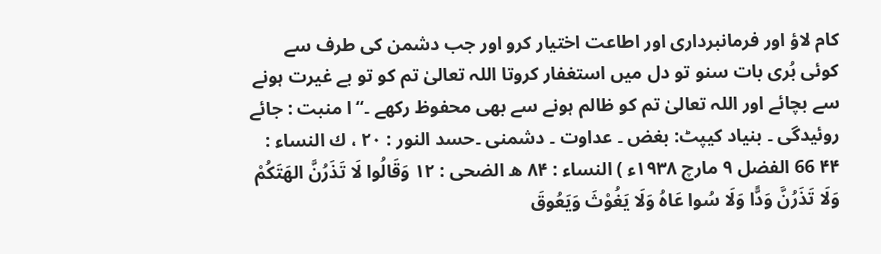کام لاؤ اور فرمانبرداری اور اطاعت اختیار کرو اور جب دشمن کی طرف سے کوئی بُری بات سنو تو دل میں استغفار کروتا اللہ تعالیٰ تم کو تو بے غیرت ہونے سے بچائے اور اللہ تعالیٰ تم کو ظالم ہونے سے بھی محفوظ رکھے ۔“ ا منبت : جائے روئیدگی ۔ بنیاد کیپٹ: بغض ۔ عداوت ۔ دشمنی ۔حسد النور : ٢٠ ، ك النساء : ۴۴ 66 الفضل ۹ مارچ ۱۹۳۸ء ) النساء : ۸۴ ه الضحى : ١٢ وَقَالُوا لَا تَذَرُنَّ الهَتَكُمْ وَلَا تَذَرُنَّ وَدًّا وَلَا سُوا عَاهُ وَلَا يَغُوْثَ وَيَعُوقَ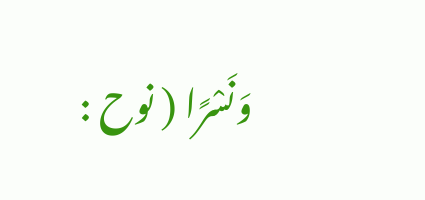وَنَسْرًا ( نوح :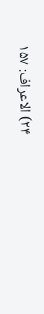۲۴) الاعراف: ۱۵۷